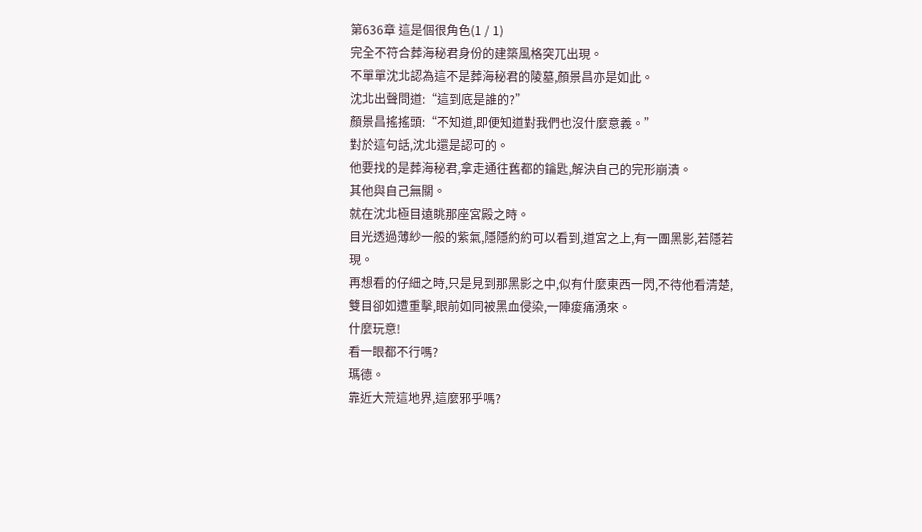第636章 這是個很角色(1 / 1)
完全不符合葬海秘君身份的建築風格突兀出現。
不單單沈北認為這不是葬海秘君的陵墓,顏景昌亦是如此。
沈北出聲問道:“這到底是誰的?”
顏景昌搖搖頭:“不知道,即便知道對我們也沒什麼意義。”
對於這句話,沈北還是認可的。
他要找的是葬海秘君,拿走通往舊都的鑰匙,解決自己的完形崩潰。
其他與自己無關。
就在沈北極目遠眺那座宮殿之時。
目光透過薄紗一般的紫氣,隱隱約約可以看到,道宮之上,有一團黑影,若隱若現。
再想看的仔細之時,只是見到那黑影之中,似有什麼東西一閃,不待他看清楚,雙目卻如遭重擊,眼前如同被黑血侵染,一陣痠痛湧來。
什麼玩意!
看一眼都不行嗎?
瑪德。
靠近大荒這地界,這麼邪乎嗎?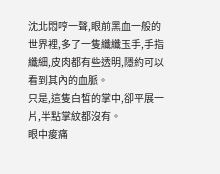沈北悶哼一聲,眼前黑血一般的世界裡,多了一隻纖纖玉手,手指纖細,皮肉都有些透明,隱約可以看到其內的血脈。
只是,這隻白皙的掌中,卻平展一片,半點掌紋都沒有。
眼中痠痛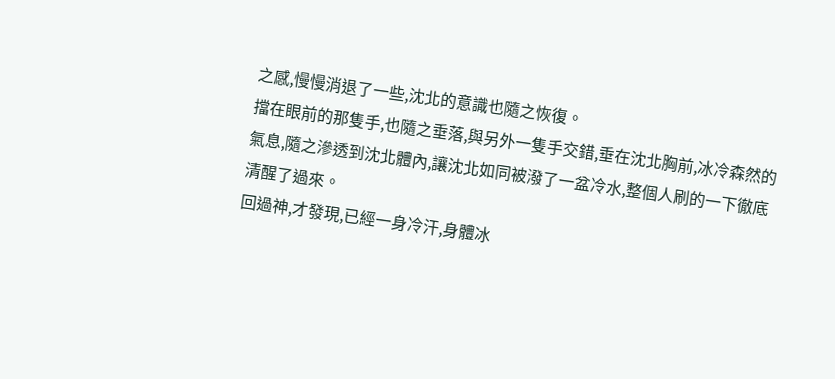之感,慢慢消退了一些,沈北的意識也隨之恢復。
擋在眼前的那隻手,也隨之垂落,與另外一隻手交錯,垂在沈北胸前,冰冷森然的氣息,隨之滲透到沈北體內,讓沈北如同被潑了一盆冷水,整個人刷的一下徹底清醒了過來。
回過神,才發現,已經一身冷汗,身體冰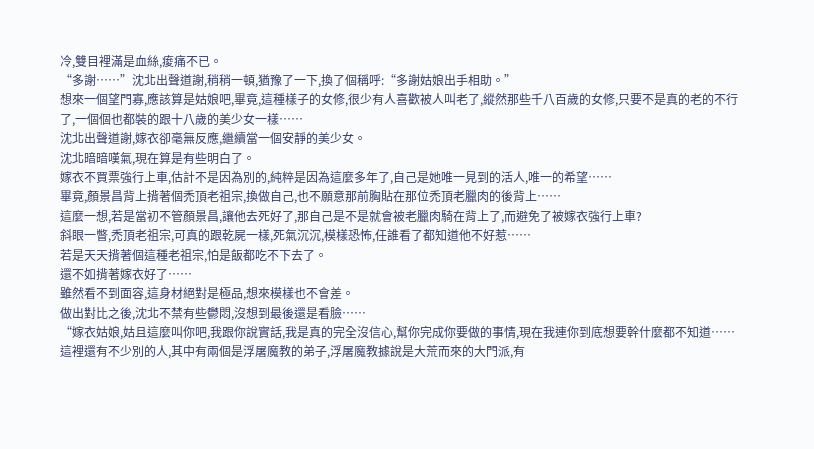冷,雙目裡滿是血絲,痠痛不已。
“多謝……”沈北出聲道謝,稍稍一頓,猶豫了一下,換了個稱呼:“多謝姑娘出手相助。”
想來一個望門寡,應該算是姑娘吧,畢竟,這種樣子的女修,很少有人喜歡被人叫老了,縱然那些千八百歲的女修,只要不是真的老的不行了,一個個也都裝的跟十八歲的美少女一樣……
沈北出聲道謝,嫁衣卻毫無反應,繼續當一個安靜的美少女。
沈北暗暗嘆氣,現在算是有些明白了。
嫁衣不買票強行上車,估計不是因為別的,純粹是因為這麼多年了,自己是她唯一見到的活人,唯一的希望……
畢竟,顏景昌背上揹著個禿頂老祖宗,換做自己,也不願意那前胸貼在那位禿頂老臘肉的後背上……
這麼一想,若是當初不管顏景昌,讓他去死好了,那自己是不是就會被老臘肉騎在背上了,而避免了被嫁衣強行上車?
斜眼一瞥,禿頂老祖宗,可真的跟乾屍一樣,死氣沉沉,模樣恐怖,任誰看了都知道他不好惹……
若是天天揹著個這種老祖宗,怕是飯都吃不下去了。
還不如揹著嫁衣好了……
雖然看不到面容,這身材絕對是極品,想來模樣也不會差。
做出對比之後,沈北不禁有些鬱悶,沒想到最後還是看臉……
“嫁衣姑娘,姑且這麼叫你吧,我跟你說實話,我是真的完全沒信心,幫你完成你要做的事情,現在我連你到底想要幹什麼都不知道……
這裡還有不少別的人,其中有兩個是浮屠魔教的弟子,浮屠魔教據說是大荒而來的大門派,有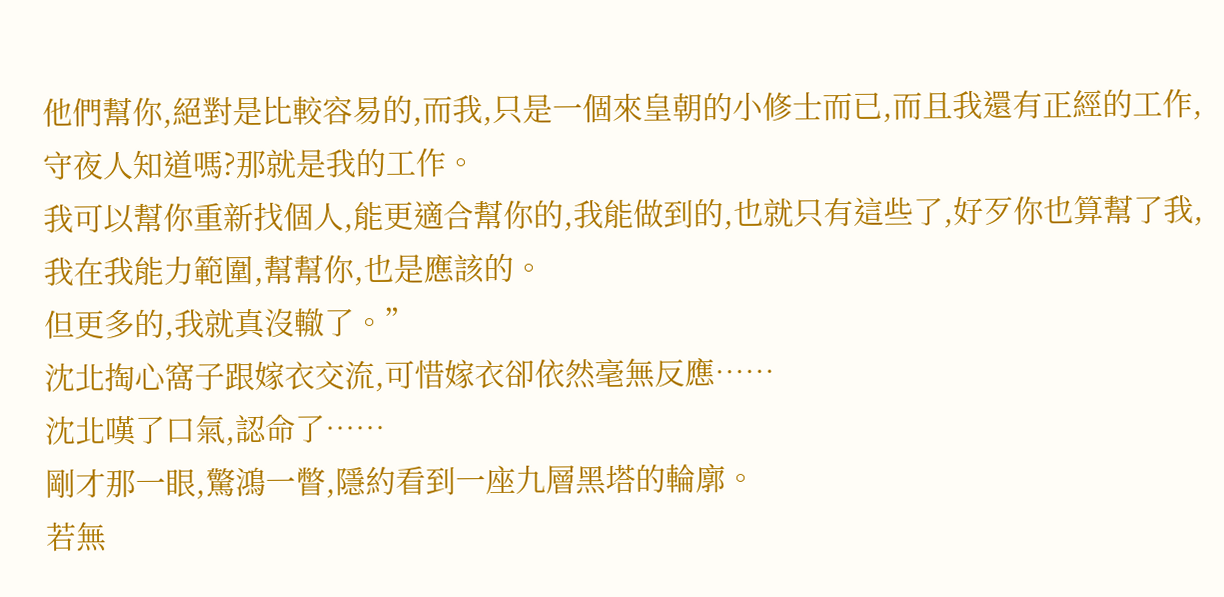他們幫你,絕對是比較容易的,而我,只是一個來皇朝的小修士而已,而且我還有正經的工作,守夜人知道嗎?那就是我的工作。
我可以幫你重新找個人,能更適合幫你的,我能做到的,也就只有這些了,好歹你也算幫了我,我在我能力範圍,幫幫你,也是應該的。
但更多的,我就真沒轍了。”
沈北掏心窩子跟嫁衣交流,可惜嫁衣卻依然毫無反應……
沈北嘆了口氣,認命了……
剛才那一眼,驚鴻一瞥,隱約看到一座九層黑塔的輪廓。
若無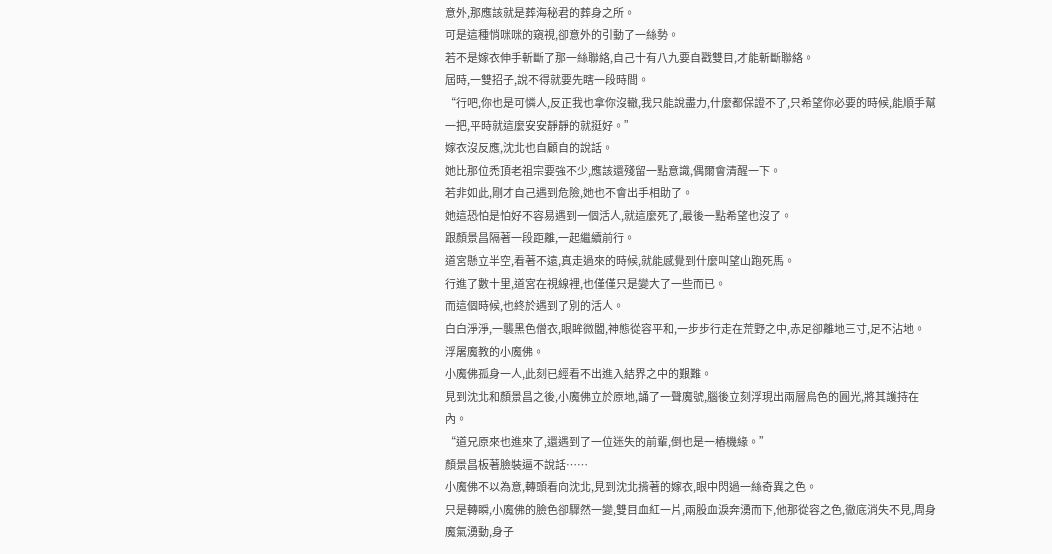意外,那應該就是葬海秘君的葬身之所。
可是這種悄咪咪的窺視,卻意外的引動了一絲勢。
若不是嫁衣伸手斬斷了那一絲聯絡,自己十有八九要自戳雙目,才能斬斷聯絡。
屆時,一雙招子,說不得就要先瞎一段時間。
“行吧,你也是可憐人,反正我也拿你沒轍,我只能說盡力,什麼都保證不了,只希望你必要的時候,能順手幫一把,平時就這麼安安靜靜的就挺好。”
嫁衣沒反應,沈北也自顧自的說話。
她比那位禿頂老祖宗要強不少,應該還殘留一點意識,偶爾會清醒一下。
若非如此,剛才自己遇到危險,她也不會出手相助了。
她這恐怕是怕好不容易遇到一個活人,就這麼死了,最後一點希望也沒了。
跟顏景昌隔著一段距離,一起繼續前行。
道宮懸立半空,看著不遠,真走過來的時候,就能感覺到什麼叫望山跑死馬。
行進了數十里,道宮在視線裡,也僅僅只是變大了一些而已。
而這個時候,也終於遇到了別的活人。
白白淨淨,一襲黑色僧衣,眼眸微闔,神態從容平和,一步步行走在荒野之中,赤足卻離地三寸,足不沾地。
浮屠魔教的小魔佛。
小魔佛孤身一人,此刻已經看不出進入結界之中的艱難。
見到沈北和顏景昌之後,小魔佛立於原地,誦了一聲魔號,腦後立刻浮現出兩層烏色的圓光,將其護持在內。
“道兄原來也進來了,還遇到了一位迷失的前輩,倒也是一樁機緣。”
顏景昌板著臉裝逼不說話……
小魔佛不以為意,轉頭看向沈北,見到沈北揹著的嫁衣,眼中閃過一絲奇異之色。
只是轉瞬,小魔佛的臉色卻驟然一變,雙目血紅一片,兩股血淚奔湧而下,他那從容之色,徹底消失不見,周身魔氣湧動,身子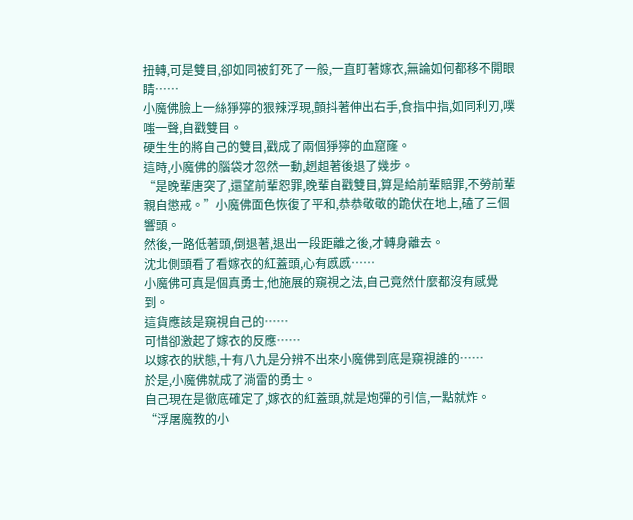扭轉,可是雙目,卻如同被釘死了一般,一直盯著嫁衣,無論如何都移不開眼睛……
小魔佛臉上一絲猙獰的狠辣浮現,顫抖著伸出右手,食指中指,如同利刃,噗嗤一聲,自戳雙目。
硬生生的將自己的雙目,戳成了兩個猙獰的血窟窿。
這時,小魔佛的腦袋才忽然一動,趔趄著後退了幾步。
“是晚輩唐突了,還望前輩恕罪,晚輩自戳雙目,算是給前輩賠罪,不勞前輩親自懲戒。”小魔佛面色恢復了平和,恭恭敬敬的跪伏在地上,磕了三個響頭。
然後,一路低著頭,倒退著,退出一段距離之後,才轉身離去。
沈北側頭看了看嫁衣的紅蓋頭,心有慼慼……
小魔佛可真是個真勇士,他施展的窺視之法,自己竟然什麼都沒有感覺到。
這貨應該是窺視自己的……
可惜卻激起了嫁衣的反應……
以嫁衣的狀態,十有八九是分辨不出來小魔佛到底是窺視誰的……
於是,小魔佛就成了淌雷的勇士。
自己現在是徹底確定了,嫁衣的紅蓋頭,就是炮彈的引信,一點就炸。
“浮屠魔教的小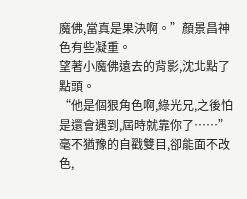魔佛,當真是果決啊。”顏景昌神色有些凝重。
望著小魔佛遠去的背影,沈北點了點頭。
“他是個狠角色啊,綠光兄,之後怕是還會遇到,屆時就靠你了……”
毫不猶豫的自戳雙目,卻能面不改色,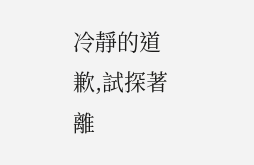冷靜的道歉,試探著離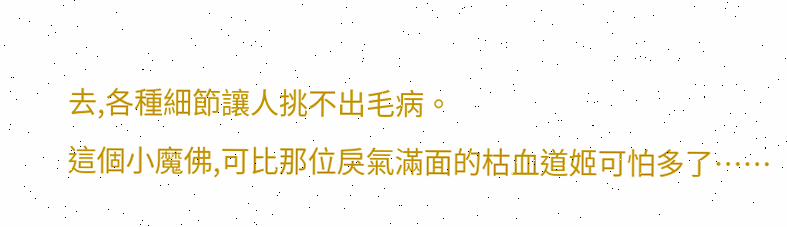去,各種細節讓人挑不出毛病。
這個小魔佛,可比那位戾氣滿面的枯血道姬可怕多了……